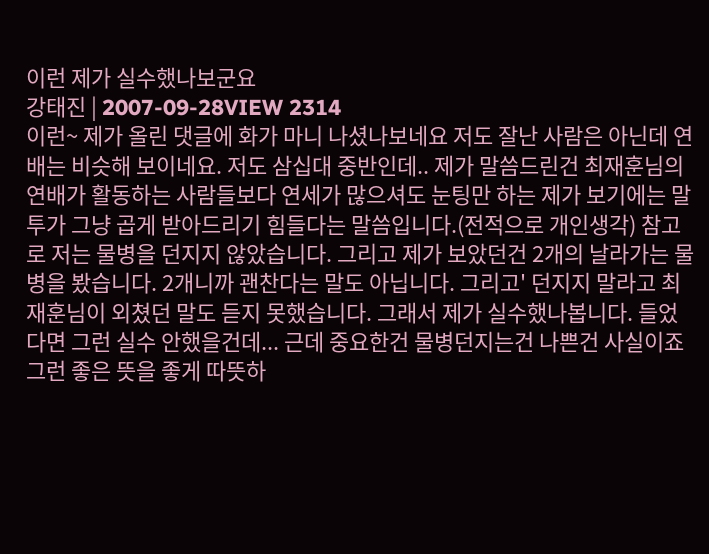이런 제가 실수했나보군요
강태진 | 2007-09-28VIEW 2314
이런~ 제가 올린 댓글에 화가 마니 나셨나보네요 저도 잘난 사람은 아닌데 연배는 비슷해 보이네요. 저도 삼십대 중반인데.. 제가 말씀드린건 최재훈님의 연배가 활동하는 사람들보다 연세가 많으셔도 눈팅만 하는 제가 보기에는 말투가 그냥 곱게 받아드리기 힘들다는 말씀입니다.(전적으로 개인생각) 참고로 저는 물병을 던지지 않았습니다. 그리고 제가 보았던건 2개의 날라가는 물병을 봤습니다. 2개니까 괜찬다는 말도 아닙니다. 그리고' 던지지 말라고 최재훈님이 외쳤던 말도 듣지 못했습니다. 그래서 제가 실수했나봅니다. 들었다면 그런 실수 안했을건데... 근데 중요한건 물병던지는건 나쁜건 사실이죠 그런 좋은 뜻을 좋게 따뜻하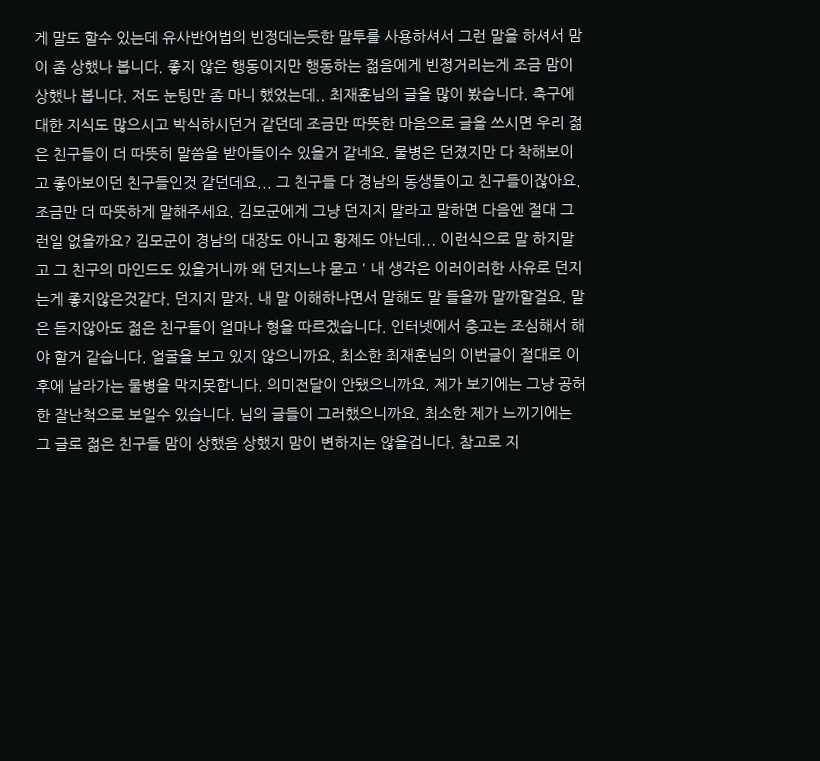게 말도 할수 있는데 유사반어법의 빈정데는듯한 말투를 사용하셔서 그런 말을 하셔서 맘이 좀 상했나 봅니다. 좋지 않은 행동이지만 행동하는 젊음에게 빈정거리는게 조금 맘이 상했나 봅니다. 저도 눈팅만 좀 마니 했었는데.. 최재훈님의 글을 많이 봤습니다. 축구에 대한 지식도 많으시고 박식하시던거 같던데 조금만 따뜻한 마음으로 글을 쓰시면 우리 젊은 친구들이 더 따뜻히 말씀을 받아들이수 있을거 같네요. 물병은 던졌지만 다 착해보이고 좋아보이던 친구들인것 같던데요... 그 친구들 다 경남의 동생들이고 친구들이잖아요. 조금만 더 따뜻하게 말해주세요. 김모군에게 그냥 던지지 말라고 말하면 다음엔 절대 그런일 없을까요? 김모군이 경남의 대장도 아니고 황제도 아닌데... 이런식으로 말 하지말고 그 친구의 마인드도 있을거니까 왜 던지느냐 묻고 ' 내 생각은 이러이러한 사유로 던지는게 좋지않은것같다. 던지지 말자. 내 말 이해하냐면서 말해도 말 들을까 말까할걸요. 말은 듣지않아도 젊은 친구들이 얼마나 형을 따르겠습니다. 인터넷에서 충고는 조심해서 해야 할거 같습니다. 얼굴을 보고 있지 않으니까요. 최소한 최재훈님의 이번글이 절대로 이후에 날라가는 물병을 막지못합니다. 의미전달이 안됐으니까요. 제가 보기에는 그냥 공허한 잘난척으로 보일수 있습니다. 님의 글들이 그러했으니까요. 최소한 제가 느끼기에는 그 글로 젊은 친구들 맘이 상했음 상했지 맘이 변하지는 않을겁니다. 참고로 지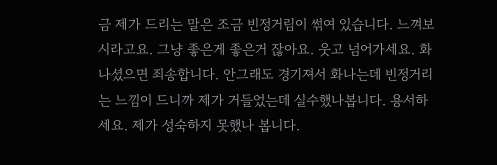금 제가 드리는 말은 조금 빈정거림이 썪여 있습니다. 느껴보시라고요. 그냥 좋은게 좋은거 잖아요. 웃고 넘어가세요. 화나셨으면 죄송합니다. 안그래도 경기져서 화나는데 빈정거리는 느낌이 드니까 제가 거들었는데 실수했나봅니다. 용서하세요. 제가 성숙하지 못했나 봅니다.